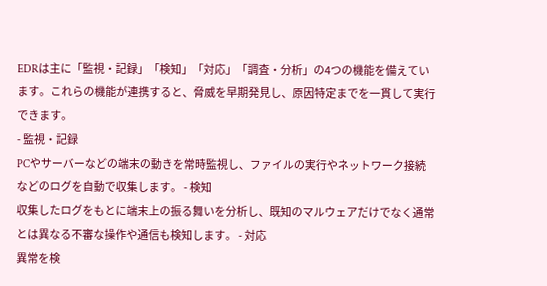EDRは主に「監視・記録」「検知」「対応」「調査・分析」の4つの機能を備えています。これらの機能が連携すると、脅威を早期発見し、原因特定までを一貫して実行できます。
- 監視・記録
PCやサーバーなどの端末の動きを常時監視し、ファイルの実行やネットワーク接続などのログを自動で収集します。 - 検知
収集したログをもとに端末上の振る舞いを分析し、既知のマルウェアだけでなく通常とは異なる不審な操作や通信も検知します。 - 対応
異常を検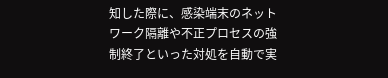知した際に、感染端末のネットワーク隔離や不正プロセスの強制終了といった対処を自動で実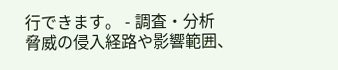行できます。 - 調査・分析
脅威の侵入経路や影響範囲、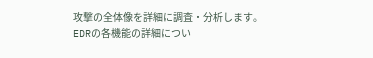攻撃の全体像を詳細に調査・分析します。
EDRの各機能の詳細につい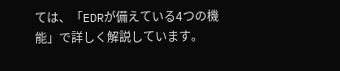ては、「EDRが備えている4つの機能」で詳しく解説しています。